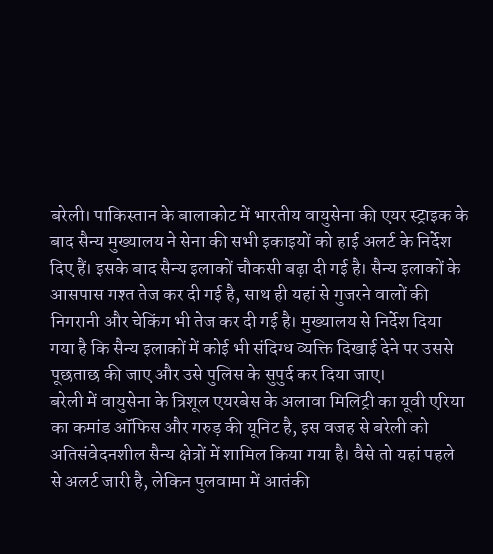बरेली। पाकिस्तान के बालाकोट में भारतीय वायुसेना की एयर स्ट्राइक के बाद सैन्य मुख्यालय ने सेना की सभी इकाइयों को हाई अलर्ट के निर्देश दिए हैं। इसके बाद सैन्य इलाकों चौकसी बढ़ा दी गई है। सैन्य इलाकों के आसपास गश्त तेज कर दी गई है, साथ ही यहां से गुजरने वालों की निगरानी और चेकिंग भी तेज कर दी गई है। मुख्यालय से निर्देश दिया गया है कि सैन्य इलाकों में कोई भी संदिग्ध व्यक्ति दिखाई देने पर उससे पूछताछ की जाए और उसे पुलिस के सुपुर्द कर दिया जाए।
बरेली में वायुसेना के त्रिशूल एयरबेस के अलावा मिलिट्री का यूवी एरिया का कमांड ऑफिस और गरुड़ की यूनिट है, इस वजह से बरेली को अतिसंवेदनशील सैन्य क्षेत्रों में शामिल किया गया है। वैसे तो यहां पहले से अलर्ट जारी है, लेकिन पुलवामा में आतंकी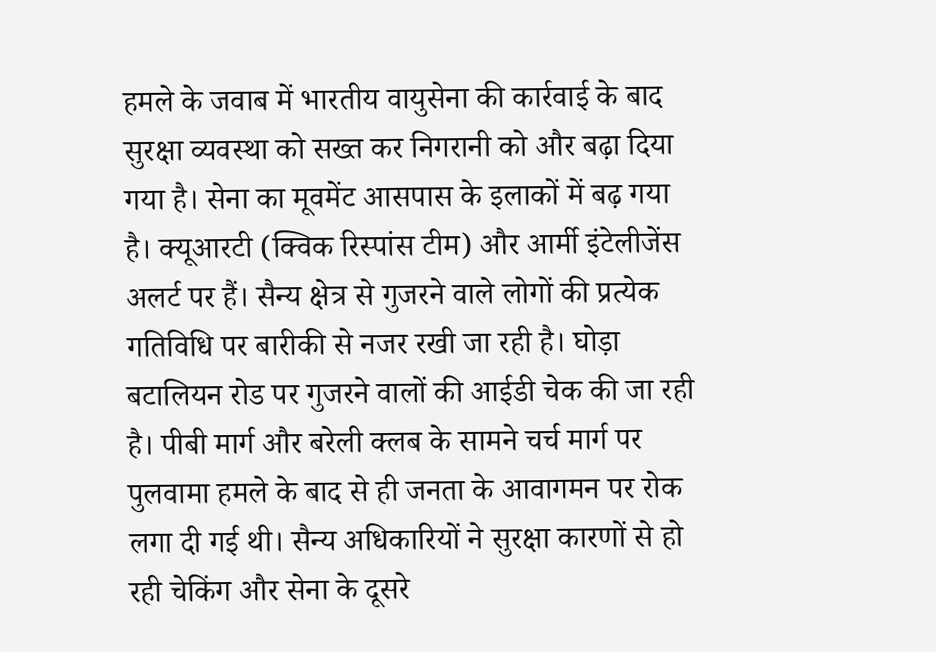हमले के जवाब में भारतीय वायुसेना की कार्रवाई के बाद सुरक्षा व्यवस्था को सख्त कर निगरानी को और बढ़ा दिया गया है। सेना का मूवमेंट आसपास के इलाकों में बढ़ गया है। क्यूआरटी (क्विक रिस्पांस टीम) और आर्मी इंटेलीजेंस अलर्ट पर हैं। सैन्य क्षेत्र से गुजरने वाले लोगों की प्रत्येक गतिविधि पर बारीकी से नजर रखी जा रही है। घोड़ा बटालियन रोड पर गुजरने वालों की आईडी चेक की जा रही है। पीबी मार्ग और बरेली क्लब के सामने चर्च मार्ग पर पुलवामा हमले के बाद से ही जनता के आवागमन पर रोक लगा दी गई थी। सैन्य अधिकारियों ने सुरक्षा कारणों से हो रही चेकिंग और सेना के दूसरे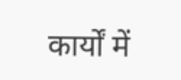कार्यों में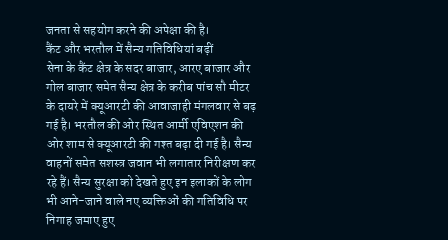जनता से सहयोग करने की अपेक्षा की है।
कैंट और भरतौल में सैन्य गतिविधियां बढ़ीं
सेना के कैंट क्षेत्र के सदर बाजार, आरए बाजार और गोल बाजार समेत सैन्य क्षेत्र के करीब पांच सौ मीटर के दायरे में क्यूआरटी की आवाजाही मंगलवार से बढ़ गई है। भरतौल की ओर स्थित आर्मी एविएशन की ओर शाम से क्यूआरटी की गश्त बढ़ा दी गई है। सैन्य वाहनों समेत सशस्त्र जवान भी लगातार निरीक्षण कर रहे हैं। सैन्य सुरक्षा को देखते हुए इन इलाकों के लोग भी आने-जाने वाले नए व्यक्तिओं की गतिविधि पर निगाह जमाए हुए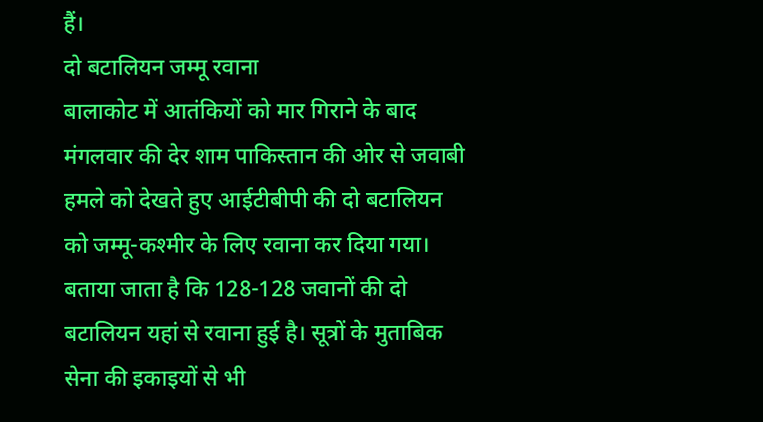हैं।
दो बटालियन जम्मू रवाना
बालाकोट में आतंकियों को मार गिराने के बाद मंगलवार की देर शाम पाकिस्तान की ओर से जवाबी हमले को देखते हुए आईटीबीपी की दो बटालियन को जम्मू-कश्मीर के लिए रवाना कर दिया गया। बताया जाता है कि 128-128 जवानों की दो बटालियन यहां से रवाना हुई है। सूत्रों के मुताबिक सेना की इकाइयों से भी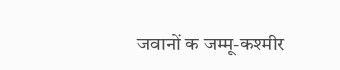जवानों क जम्मू-कश्मीर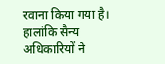रवाना किया गया है। हालांकि सैन्य अधिकारियों ने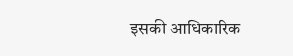इसकी आधिकारिक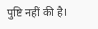पुष्टि नहीं की है।